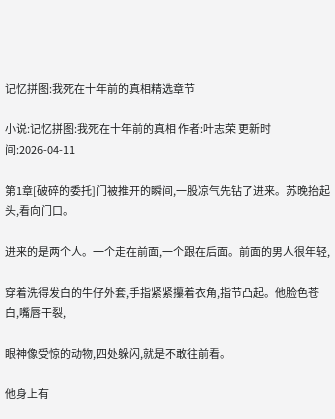记忆拼图:我死在十年前的真相精选章节

小说:记忆拼图:我死在十年前的真相 作者:叶志荣 更新时间:2026-04-11

第1章[破碎的委托]门被推开的瞬间,一股凉气先钻了进来。苏晚抬起头,看向门口。

进来的是两个人。一个走在前面,一个跟在后面。前面的男人很年轻,

穿着洗得发白的牛仔外套,手指紧紧攥着衣角,指节凸起。他脸色苍白,嘴唇干裂,

眼神像受惊的动物,四处躲闪,就是不敢往前看。

他身上有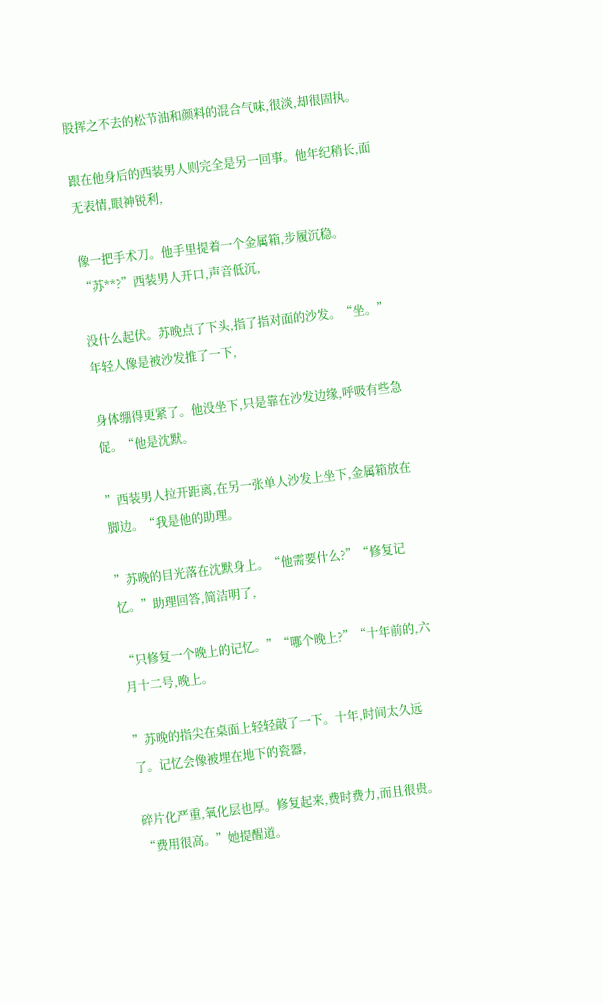股挥之不去的松节油和颜料的混合气味,很淡,却很固执。

跟在他身后的西装男人则完全是另一回事。他年纪稍长,面无表情,眼神锐利,

像一把手术刀。他手里提着一个金属箱,步履沉稳。“苏**?”西装男人开口,声音低沉,

没什么起伏。苏晚点了下头,指了指对面的沙发。“坐。”年轻人像是被沙发推了一下,

身体绷得更紧了。他没坐下,只是靠在沙发边缘,呼吸有些急促。“他是沈默。

”西装男人拉开距离,在另一张单人沙发上坐下,金属箱放在脚边。“我是他的助理。

”苏晚的目光落在沈默身上。“他需要什么?”“修复记忆。”助理回答,简洁明了,

“只修复一个晚上的记忆。”“哪个晚上?”“十年前的,六月十二号,晚上。

”苏晚的指尖在桌面上轻轻敲了一下。十年,时间太久远了。记忆会像被埋在地下的瓷器,

碎片化严重,氧化层也厚。修复起来,费时费力,而且很贵。“费用很高。”她提醒道。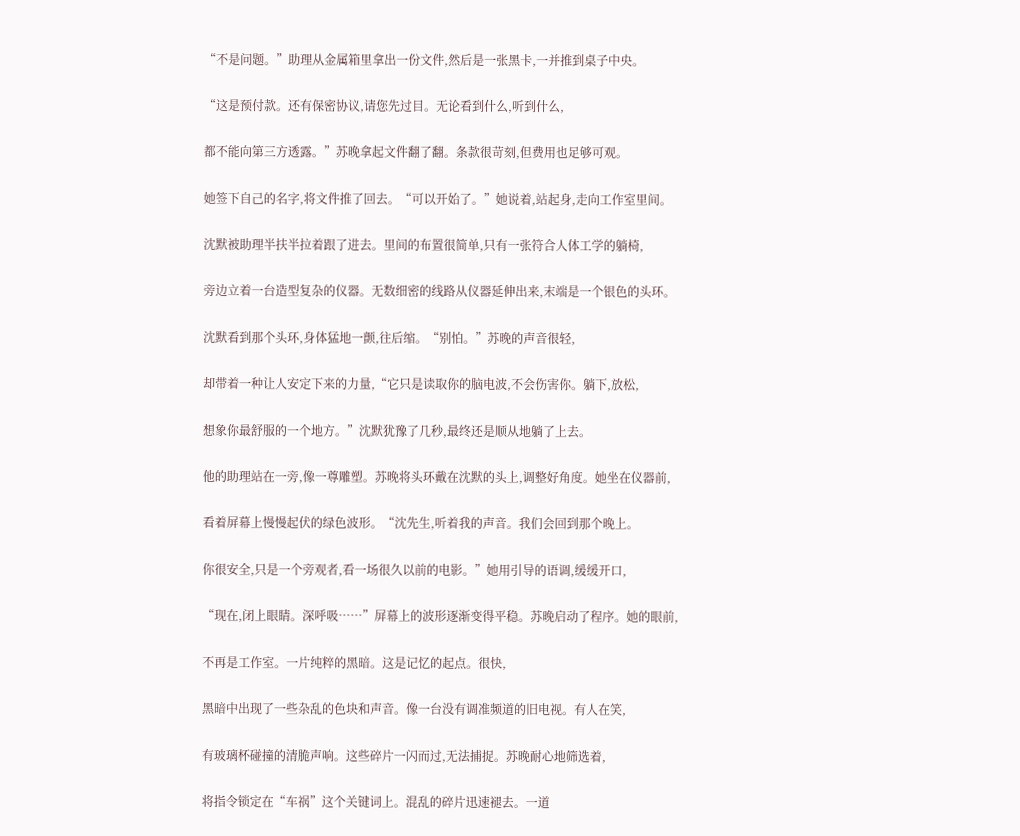“不是问题。”助理从金属箱里拿出一份文件,然后是一张黑卡,一并推到桌子中央。

“这是预付款。还有保密协议,请您先过目。无论看到什么,听到什么,

都不能向第三方透露。”苏晚拿起文件翻了翻。条款很苛刻,但费用也足够可观。

她签下自己的名字,将文件推了回去。“可以开始了。”她说着,站起身,走向工作室里间。

沈默被助理半扶半拉着跟了进去。里间的布置很简单,只有一张符合人体工学的躺椅,

旁边立着一台造型复杂的仪器。无数细密的线路从仪器延伸出来,末端是一个银色的头环。

沈默看到那个头环,身体猛地一颤,往后缩。“别怕。”苏晚的声音很轻,

却带着一种让人安定下来的力量,“它只是读取你的脑电波,不会伤害你。躺下,放松,

想象你最舒服的一个地方。”沈默犹豫了几秒,最终还是顺从地躺了上去。

他的助理站在一旁,像一尊雕塑。苏晚将头环戴在沈默的头上,调整好角度。她坐在仪器前,

看着屏幕上慢慢起伏的绿色波形。“沈先生,听着我的声音。我们会回到那个晚上。

你很安全,只是一个旁观者,看一场很久以前的电影。”她用引导的语调,缓缓开口,

“现在,闭上眼睛。深呼吸……”屏幕上的波形逐渐变得平稳。苏晚启动了程序。她的眼前,

不再是工作室。一片纯粹的黑暗。这是记忆的起点。很快,

黑暗中出现了一些杂乱的色块和声音。像一台没有调准频道的旧电视。有人在笑,

有玻璃杯碰撞的清脆声响。这些碎片一闪而过,无法捕捉。苏晚耐心地筛选着,

将指令锁定在“车祸”这个关键词上。混乱的碎片迅速褪去。一道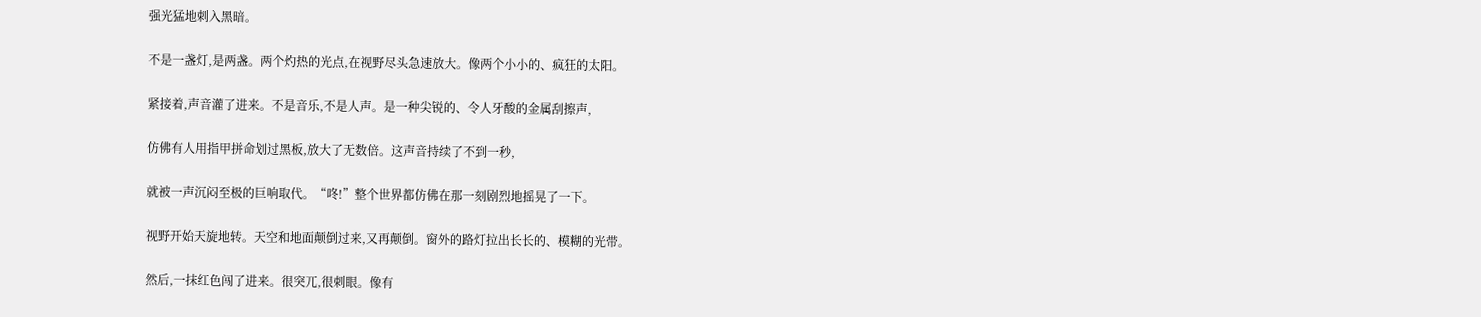强光猛地刺入黑暗。

不是一盏灯,是两盏。两个灼热的光点,在视野尽头急速放大。像两个小小的、疯狂的太阳。

紧接着,声音灌了进来。不是音乐,不是人声。是一种尖锐的、令人牙酸的金属刮擦声,

仿佛有人用指甲拼命划过黑板,放大了无数倍。这声音持续了不到一秒,

就被一声沉闷至极的巨响取代。“咚!”整个世界都仿佛在那一刻剧烈地摇晃了一下。

视野开始天旋地转。天空和地面颠倒过来,又再颠倒。窗外的路灯拉出长长的、模糊的光带。

然后,一抹红色闯了进来。很突兀,很刺眼。像有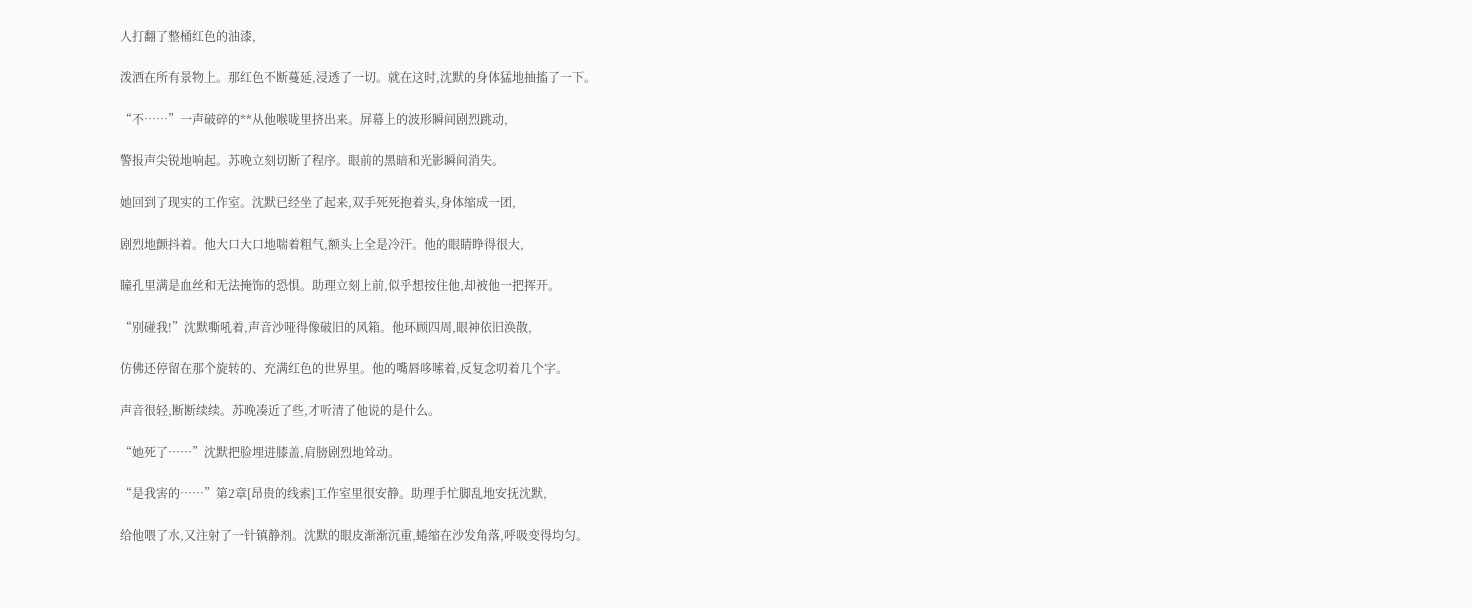人打翻了整桶红色的油漆,

泼洒在所有景物上。那红色不断蔓延,浸透了一切。就在这时,沈默的身体猛地抽搐了一下。

“不……”一声破碎的**从他喉咙里挤出来。屏幕上的波形瞬间剧烈跳动,

警报声尖锐地响起。苏晚立刻切断了程序。眼前的黑暗和光影瞬间消失。

她回到了现实的工作室。沈默已经坐了起来,双手死死抱着头,身体缩成一团,

剧烈地颤抖着。他大口大口地喘着粗气,额头上全是冷汗。他的眼睛睁得很大,

瞳孔里满是血丝和无法掩饰的恐惧。助理立刻上前,似乎想按住他,却被他一把挥开。

“别碰我!”沈默嘶吼着,声音沙哑得像破旧的风箱。他环顾四周,眼神依旧涣散,

仿佛还停留在那个旋转的、充满红色的世界里。他的嘴唇哆嗦着,反复念叨着几个字。

声音很轻,断断续续。苏晚凑近了些,才听清了他说的是什么。

“她死了……”沈默把脸埋进膝盖,肩膀剧烈地耸动。

“是我害的……”第2章[昂贵的线索]工作室里很安静。助理手忙脚乱地安抚沈默,

给他喂了水,又注射了一针镇静剂。沈默的眼皮渐渐沉重,蜷缩在沙发角落,呼吸变得均匀。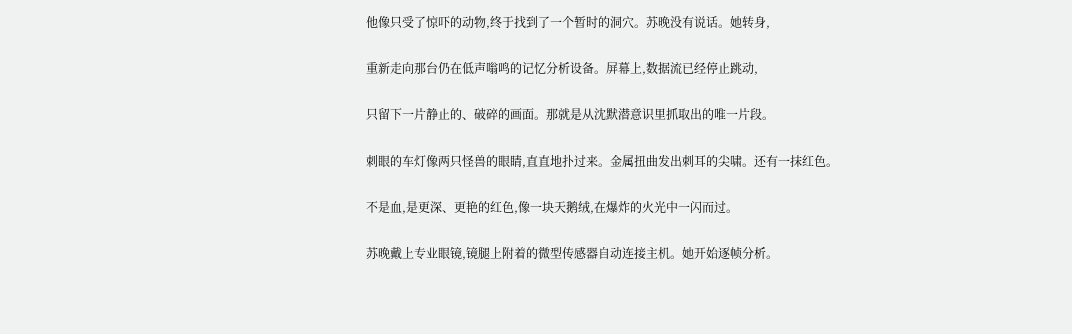他像只受了惊吓的动物,终于找到了一个暂时的洞穴。苏晚没有说话。她转身,

重新走向那台仍在低声嗡鸣的记忆分析设备。屏幕上,数据流已经停止跳动,

只留下一片静止的、破碎的画面。那就是从沈默潜意识里抓取出的唯一片段。

刺眼的车灯像两只怪兽的眼睛,直直地扑过来。金属扭曲发出刺耳的尖啸。还有一抹红色。

不是血,是更深、更艳的红色,像一块天鹅绒,在爆炸的火光中一闪而过。

苏晚戴上专业眼镜,镜腿上附着的微型传感器自动连接主机。她开始逐帧分析。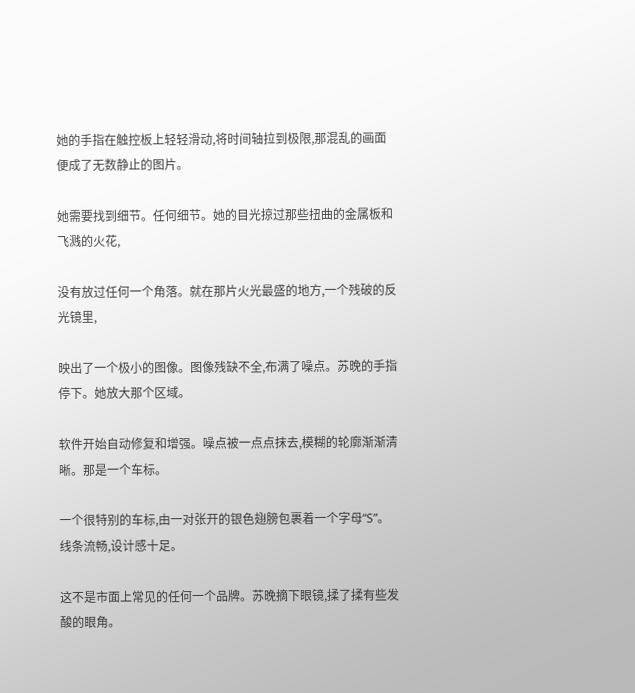她的手指在触控板上轻轻滑动,将时间轴拉到极限,那混乱的画面便成了无数静止的图片。

她需要找到细节。任何细节。她的目光掠过那些扭曲的金属板和飞溅的火花,

没有放过任何一个角落。就在那片火光最盛的地方,一个残破的反光镜里,

映出了一个极小的图像。图像残缺不全,布满了噪点。苏晚的手指停下。她放大那个区域。

软件开始自动修复和增强。噪点被一点点抹去,模糊的轮廓渐渐清晰。那是一个车标。

一个很特别的车标,由一对张开的银色翅膀包裹着一个字母“S”。线条流畅,设计感十足。

这不是市面上常见的任何一个品牌。苏晚摘下眼镜,揉了揉有些发酸的眼角。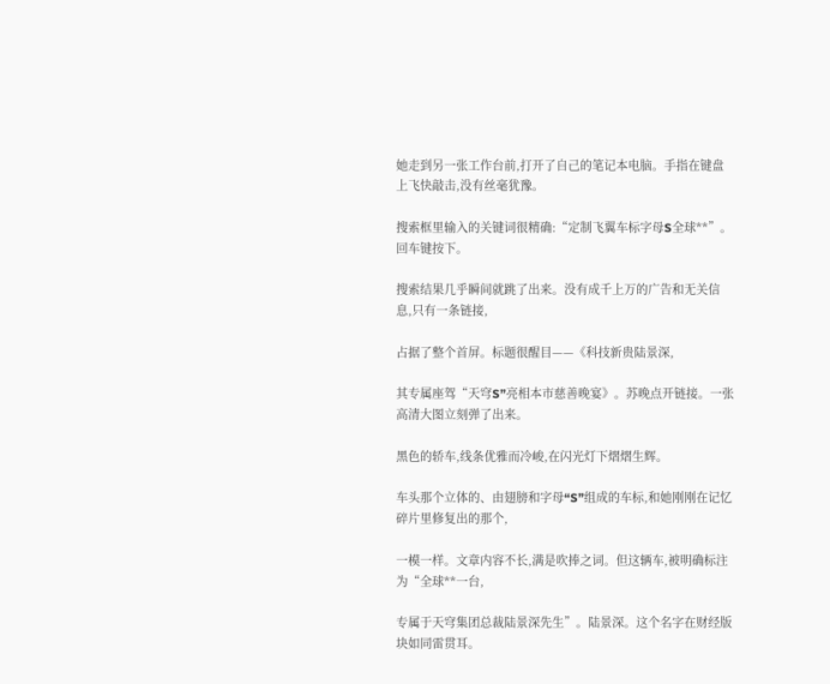她走到另一张工作台前,打开了自己的笔记本电脑。手指在键盘上飞快敲击,没有丝毫犹豫。

搜索框里输入的关键词很精确:“定制飞翼车标字母S全球**”。回车键按下。

搜索结果几乎瞬间就跳了出来。没有成千上万的广告和无关信息,只有一条链接,

占据了整个首屏。标题很醒目——《科技新贵陆景深,

其专属座驾“天穹S”亮相本市慈善晚宴》。苏晚点开链接。一张高清大图立刻弹了出来。

黑色的轿车,线条优雅而冷峻,在闪光灯下熠熠生辉。

车头那个立体的、由翅膀和字母“S”组成的车标,和她刚刚在记忆碎片里修复出的那个,

一模一样。文章内容不长,满是吹捧之词。但这辆车,被明确标注为“全球**一台,

专属于天穹集团总裁陆景深先生”。陆景深。这个名字在财经版块如同雷贯耳。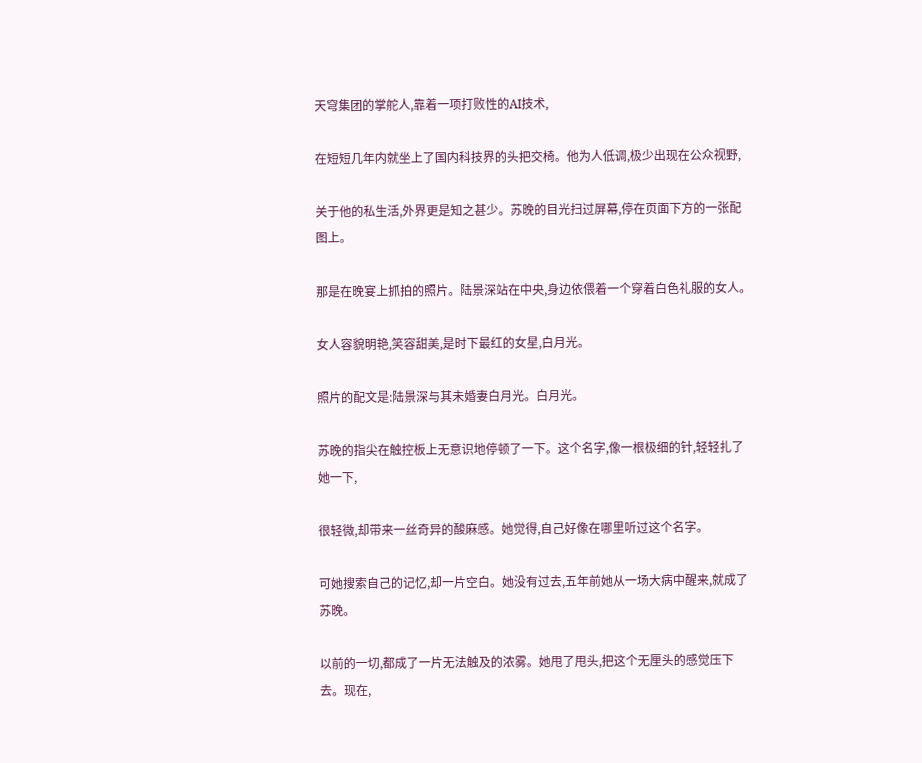天穹集团的掌舵人,靠着一项打败性的AI技术,

在短短几年内就坐上了国内科技界的头把交椅。他为人低调,极少出现在公众视野,

关于他的私生活,外界更是知之甚少。苏晚的目光扫过屏幕,停在页面下方的一张配图上。

那是在晚宴上抓拍的照片。陆景深站在中央,身边依偎着一个穿着白色礼服的女人。

女人容貌明艳,笑容甜美,是时下最红的女星,白月光。

照片的配文是:陆景深与其未婚妻白月光。白月光。

苏晚的指尖在触控板上无意识地停顿了一下。这个名字,像一根极细的针,轻轻扎了她一下,

很轻微,却带来一丝奇异的酸麻感。她觉得,自己好像在哪里听过这个名字。

可她搜索自己的记忆,却一片空白。她没有过去,五年前她从一场大病中醒来,就成了苏晚。

以前的一切,都成了一片无法触及的浓雾。她甩了甩头,把这个无厘头的感觉压下去。现在,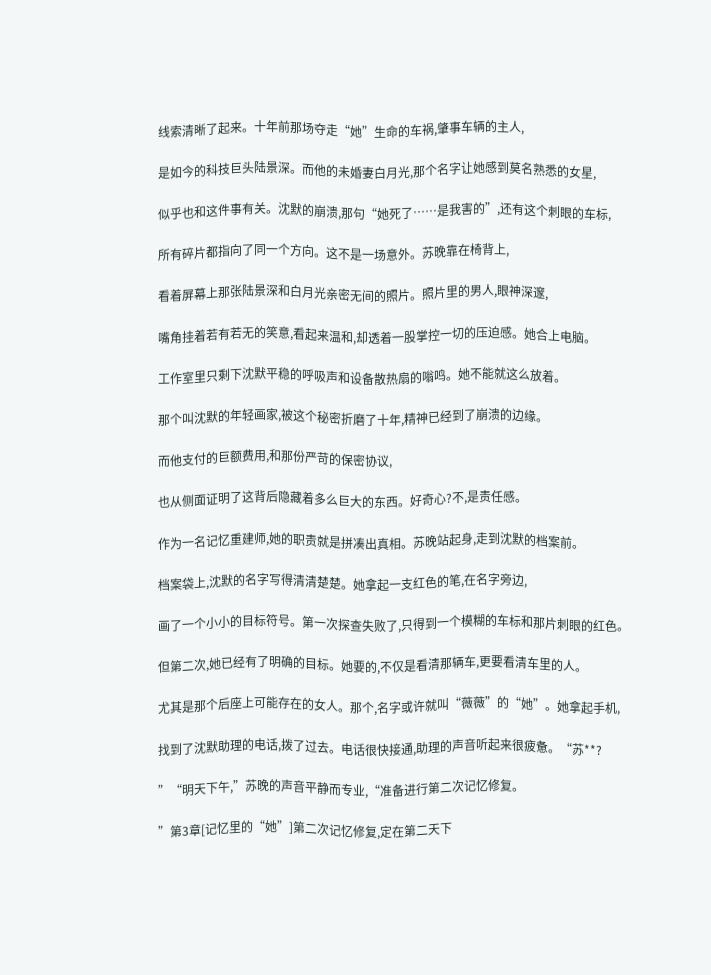线索清晰了起来。十年前那场夺走“她”生命的车祸,肇事车辆的主人,

是如今的科技巨头陆景深。而他的未婚妻白月光,那个名字让她感到莫名熟悉的女星,

似乎也和这件事有关。沈默的崩溃,那句“她死了……是我害的”,还有这个刺眼的车标,

所有碎片都指向了同一个方向。这不是一场意外。苏晚靠在椅背上,

看着屏幕上那张陆景深和白月光亲密无间的照片。照片里的男人,眼神深邃,

嘴角挂着若有若无的笑意,看起来温和,却透着一股掌控一切的压迫感。她合上电脑。

工作室里只剩下沈默平稳的呼吸声和设备散热扇的嗡鸣。她不能就这么放着。

那个叫沈默的年轻画家,被这个秘密折磨了十年,精神已经到了崩溃的边缘。

而他支付的巨额费用,和那份严苛的保密协议,

也从侧面证明了这背后隐藏着多么巨大的东西。好奇心?不,是责任感。

作为一名记忆重建师,她的职责就是拼凑出真相。苏晚站起身,走到沈默的档案前。

档案袋上,沈默的名字写得清清楚楚。她拿起一支红色的笔,在名字旁边,

画了一个小小的目标符号。第一次探查失败了,只得到一个模糊的车标和那片刺眼的红色。

但第二次,她已经有了明确的目标。她要的,不仅是看清那辆车,更要看清车里的人。

尤其是那个后座上可能存在的女人。那个,名字或许就叫“薇薇”的“她”。她拿起手机,

找到了沈默助理的电话,拨了过去。电话很快接通,助理的声音听起来很疲惫。“苏**?

”“明天下午,”苏晚的声音平静而专业,“准备进行第二次记忆修复。

”第3章[记忆里的“她”]第二次记忆修复,定在第二天下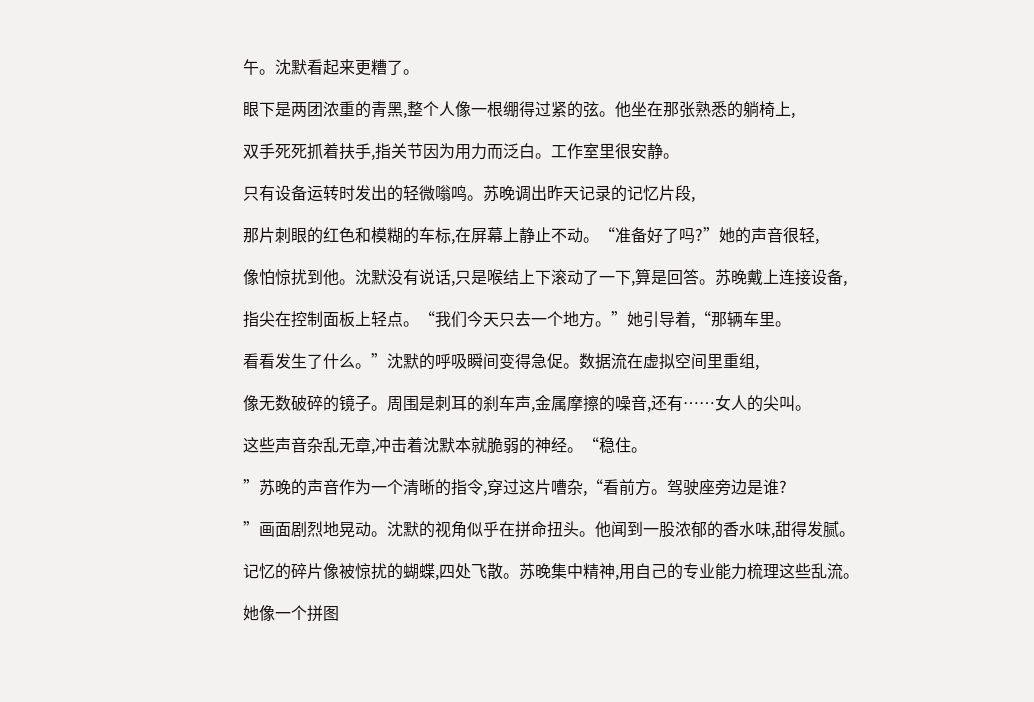午。沈默看起来更糟了。

眼下是两团浓重的青黑,整个人像一根绷得过紧的弦。他坐在那张熟悉的躺椅上,

双手死死抓着扶手,指关节因为用力而泛白。工作室里很安静。

只有设备运转时发出的轻微嗡鸣。苏晚调出昨天记录的记忆片段,

那片刺眼的红色和模糊的车标,在屏幕上静止不动。“准备好了吗?”她的声音很轻,

像怕惊扰到他。沈默没有说话,只是喉结上下滚动了一下,算是回答。苏晚戴上连接设备,

指尖在控制面板上轻点。“我们今天只去一个地方。”她引导着,“那辆车里。

看看发生了什么。”沈默的呼吸瞬间变得急促。数据流在虚拟空间里重组,

像无数破碎的镜子。周围是刺耳的刹车声,金属摩擦的噪音,还有……女人的尖叫。

这些声音杂乱无章,冲击着沈默本就脆弱的神经。“稳住。

”苏晚的声音作为一个清晰的指令,穿过这片嘈杂,“看前方。驾驶座旁边是谁?

”画面剧烈地晃动。沈默的视角似乎在拼命扭头。他闻到一股浓郁的香水味,甜得发腻。

记忆的碎片像被惊扰的蝴蝶,四处飞散。苏晚集中精神,用自己的专业能力梳理这些乱流。

她像一个拼图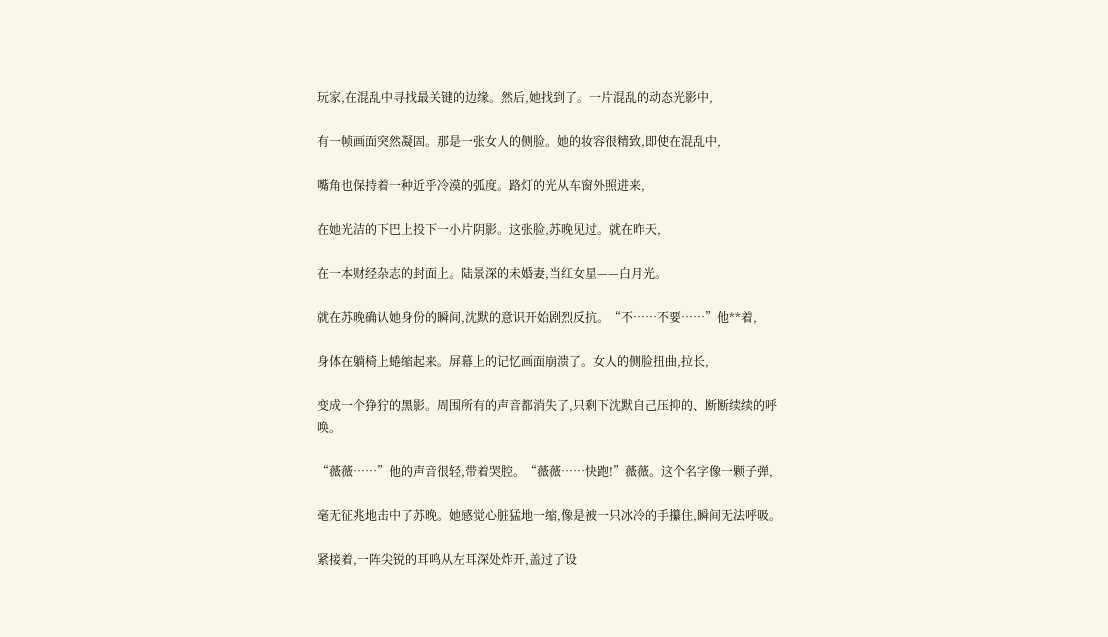玩家,在混乱中寻找最关键的边缘。然后,她找到了。一片混乱的动态光影中,

有一帧画面突然凝固。那是一张女人的侧脸。她的妆容很精致,即使在混乱中,

嘴角也保持着一种近乎冷漠的弧度。路灯的光从车窗外照进来,

在她光洁的下巴上投下一小片阴影。这张脸,苏晚见过。就在昨天,

在一本财经杂志的封面上。陆景深的未婚妻,当红女星——白月光。

就在苏晚确认她身份的瞬间,沈默的意识开始剧烈反抗。“不……不要……”他**着,

身体在躺椅上蜷缩起来。屏幕上的记忆画面崩溃了。女人的侧脸扭曲,拉长,

变成一个狰狞的黑影。周围所有的声音都消失了,只剩下沈默自己压抑的、断断续续的呼唤。

“薇薇……”他的声音很轻,带着哭腔。“薇薇……快跑!”薇薇。这个名字像一颗子弹,

毫无征兆地击中了苏晚。她感觉心脏猛地一缩,像是被一只冰冷的手攥住,瞬间无法呼吸。

紧接着,一阵尖锐的耳鸣从左耳深处炸开,盖过了设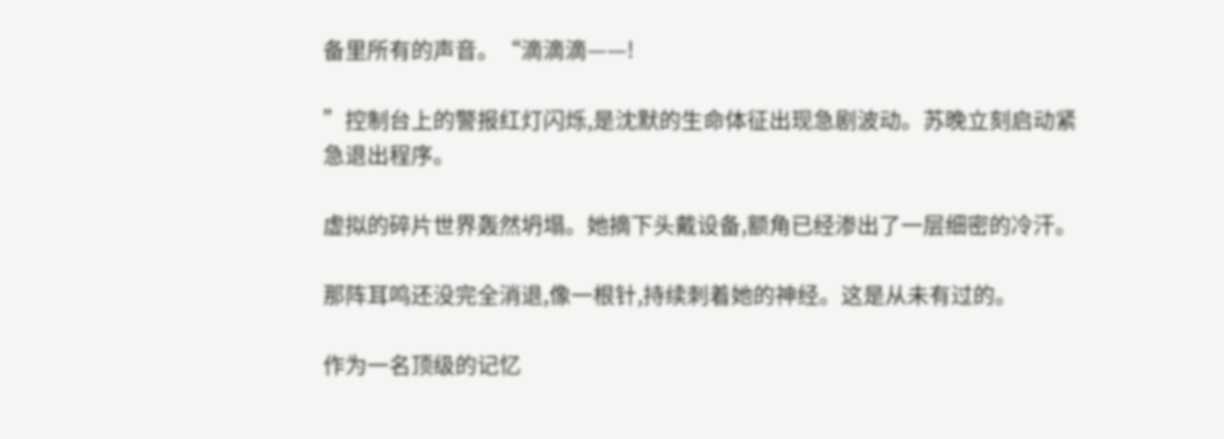备里所有的声音。“滴滴滴——!

”控制台上的警报红灯闪烁,是沈默的生命体征出现急剧波动。苏晚立刻启动紧急退出程序。

虚拟的碎片世界轰然坍塌。她摘下头戴设备,额角已经渗出了一层细密的冷汗。

那阵耳鸣还没完全消退,像一根针,持续刺着她的神经。这是从未有过的。

作为一名顶级的记忆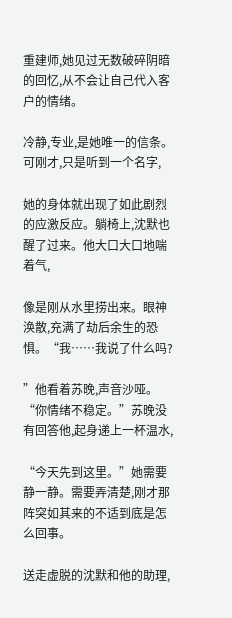重建师,她见过无数破碎阴暗的回忆,从不会让自己代入客户的情绪。

冷静,专业,是她唯一的信条。可刚才,只是听到一个名字,

她的身体就出现了如此剧烈的应激反应。躺椅上,沈默也醒了过来。他大口大口地喘着气,

像是刚从水里捞出来。眼神涣散,充满了劫后余生的恐惧。“我……我说了什么吗?

”他看着苏晚,声音沙哑。“你情绪不稳定。”苏晚没有回答他,起身递上一杯温水,

“今天先到这里。”她需要静一静。需要弄清楚,刚才那阵突如其来的不适到底是怎么回事。

送走虚脱的沈默和他的助理,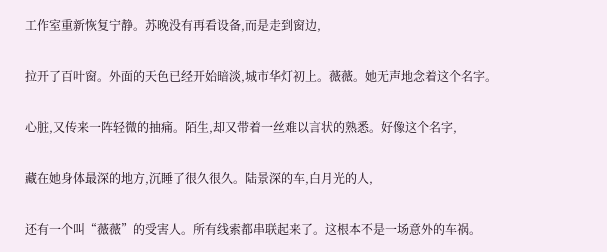工作室重新恢复宁静。苏晚没有再看设备,而是走到窗边,

拉开了百叶窗。外面的天色已经开始暗淡,城市华灯初上。薇薇。她无声地念着这个名字。

心脏,又传来一阵轻微的抽痛。陌生,却又带着一丝难以言状的熟悉。好像这个名字,

藏在她身体最深的地方,沉睡了很久很久。陆景深的车,白月光的人,

还有一个叫“薇薇”的受害人。所有线索都串联起来了。这根本不是一场意外的车祸。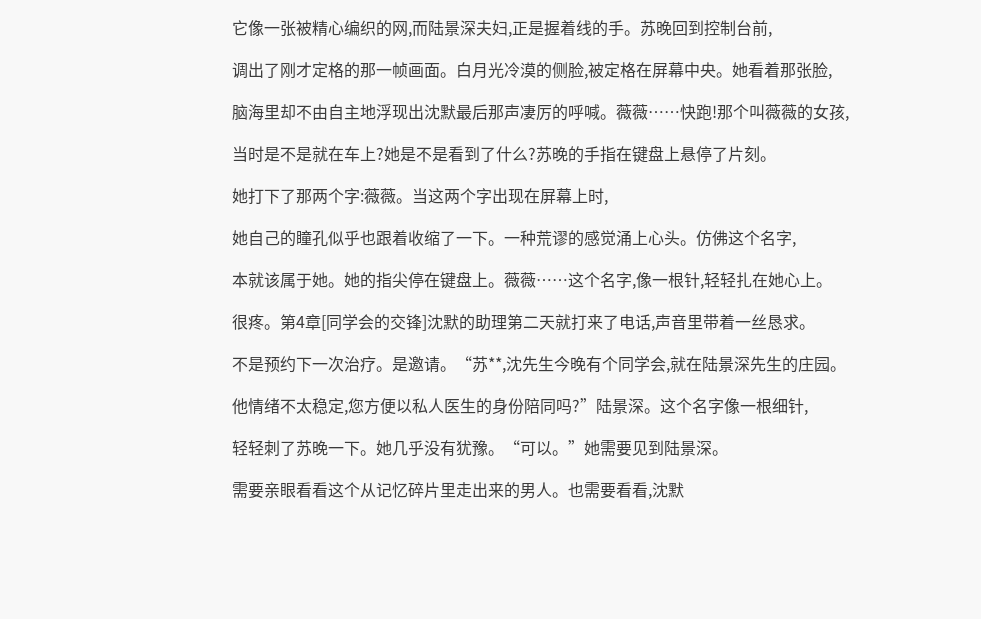它像一张被精心编织的网,而陆景深夫妇,正是握着线的手。苏晚回到控制台前,

调出了刚才定格的那一帧画面。白月光冷漠的侧脸,被定格在屏幕中央。她看着那张脸,

脑海里却不由自主地浮现出沈默最后那声凄厉的呼喊。薇薇……快跑!那个叫薇薇的女孩,

当时是不是就在车上?她是不是看到了什么?苏晚的手指在键盘上悬停了片刻。

她打下了那两个字:薇薇。当这两个字出现在屏幕上时,

她自己的瞳孔似乎也跟着收缩了一下。一种荒谬的感觉涌上心头。仿佛这个名字,

本就该属于她。她的指尖停在键盘上。薇薇……这个名字,像一根针,轻轻扎在她心上。

很疼。第4章[同学会的交锋]沈默的助理第二天就打来了电话,声音里带着一丝恳求。

不是预约下一次治疗。是邀请。“苏**,沈先生今晚有个同学会,就在陆景深先生的庄园。

他情绪不太稳定,您方便以私人医生的身份陪同吗?”陆景深。这个名字像一根细针,

轻轻刺了苏晚一下。她几乎没有犹豫。“可以。”她需要见到陆景深。

需要亲眼看看这个从记忆碎片里走出来的男人。也需要看看,沈默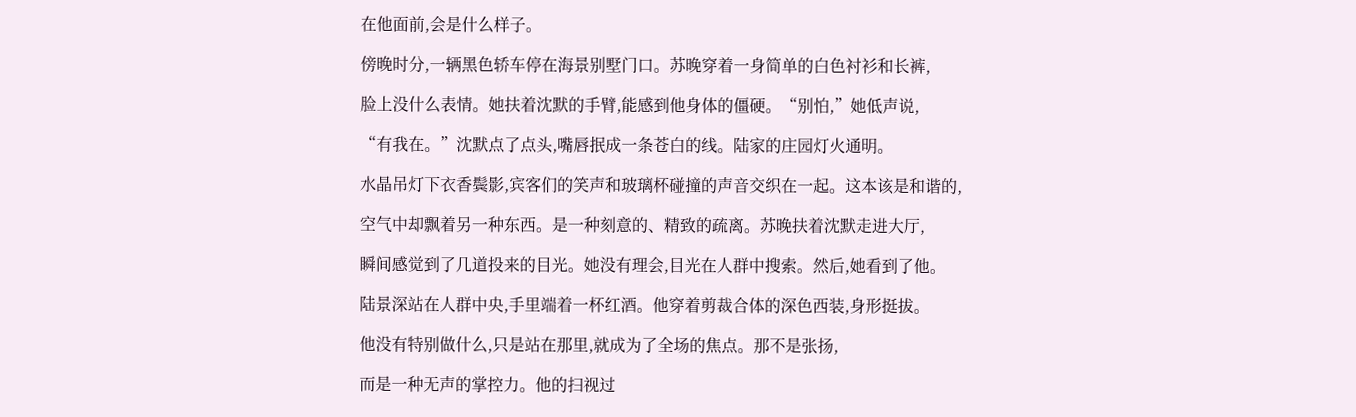在他面前,会是什么样子。

傍晚时分,一辆黑色轿车停在海景别墅门口。苏晚穿着一身简单的白色衬衫和长裤,

脸上没什么表情。她扶着沈默的手臂,能感到他身体的僵硬。“别怕,”她低声说,

“有我在。”沈默点了点头,嘴唇抿成一条苍白的线。陆家的庄园灯火通明。

水晶吊灯下衣香鬓影,宾客们的笑声和玻璃杯碰撞的声音交织在一起。这本该是和谐的,

空气中却飘着另一种东西。是一种刻意的、精致的疏离。苏晚扶着沈默走进大厅,

瞬间感觉到了几道投来的目光。她没有理会,目光在人群中搜索。然后,她看到了他。

陆景深站在人群中央,手里端着一杯红酒。他穿着剪裁合体的深色西装,身形挺拔。

他没有特别做什么,只是站在那里,就成为了全场的焦点。那不是张扬,

而是一种无声的掌控力。他的扫视过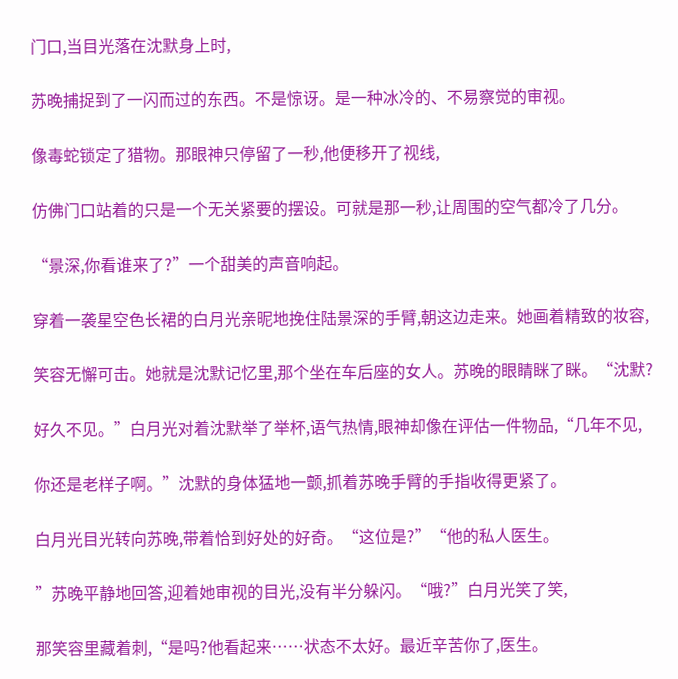门口,当目光落在沈默身上时,

苏晚捕捉到了一闪而过的东西。不是惊讶。是一种冰冷的、不易察觉的审视。

像毒蛇锁定了猎物。那眼神只停留了一秒,他便移开了视线,

仿佛门口站着的只是一个无关紧要的摆设。可就是那一秒,让周围的空气都冷了几分。

“景深,你看谁来了?”一个甜美的声音响起。

穿着一袭星空色长裙的白月光亲昵地挽住陆景深的手臂,朝这边走来。她画着精致的妆容,

笑容无懈可击。她就是沈默记忆里,那个坐在车后座的女人。苏晚的眼睛眯了眯。“沈默?

好久不见。”白月光对着沈默举了举杯,语气热情,眼神却像在评估一件物品,“几年不见,

你还是老样子啊。”沈默的身体猛地一颤,抓着苏晚手臂的手指收得更紧了。

白月光目光转向苏晚,带着恰到好处的好奇。“这位是?”“他的私人医生。

”苏晚平静地回答,迎着她审视的目光,没有半分躲闪。“哦?”白月光笑了笑,

那笑容里藏着刺,“是吗?他看起来……状态不太好。最近辛苦你了,医生。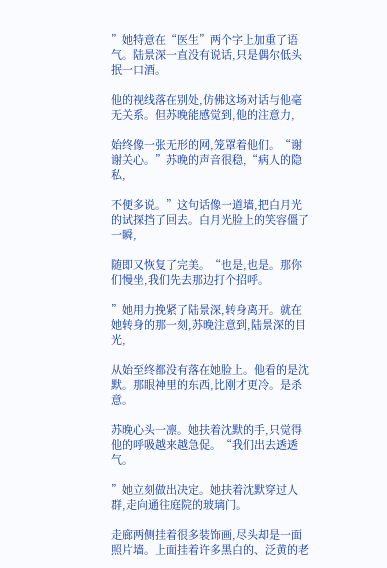”她特意在“医生”两个字上加重了语气。陆景深一直没有说话,只是偶尔低头抿一口酒。

他的视线落在别处,仿佛这场对话与他毫无关系。但苏晚能感觉到,他的注意力,

始终像一张无形的网,笼罩着他们。“谢谢关心。”苏晚的声音很稳,“病人的隐私,

不便多说。”这句话像一道墙,把白月光的试探挡了回去。白月光脸上的笑容僵了一瞬,

随即又恢复了完美。“也是,也是。那你们慢坐,我们先去那边打个招呼。

”她用力挽紧了陆景深,转身离开。就在她转身的那一刻,苏晚注意到,陆景深的目光,

从始至终都没有落在她脸上。他看的是沈默。那眼神里的东西,比刚才更冷。是杀意。

苏晚心头一凛。她扶着沈默的手,只觉得他的呼吸越来越急促。“我们出去透透气。

”她立刻做出决定。她扶着沈默穿过人群,走向通往庭院的玻璃门。

走廊两侧挂着很多装饰画,尽头却是一面照片墙。上面挂着许多黑白的、泛黄的老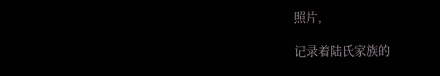照片,

记录着陆氏家族的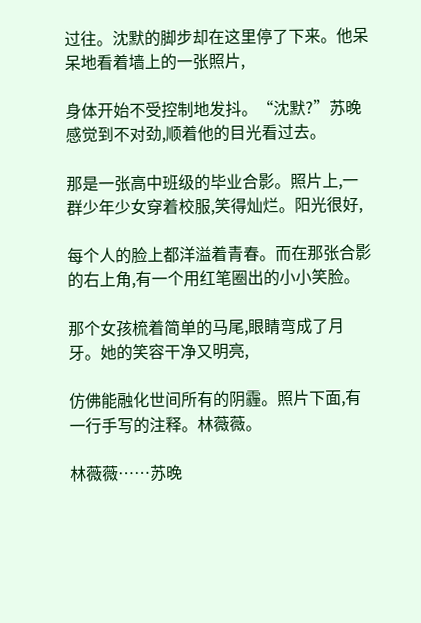过往。沈默的脚步却在这里停了下来。他呆呆地看着墙上的一张照片,

身体开始不受控制地发抖。“沈默?”苏晚感觉到不对劲,顺着他的目光看过去。

那是一张高中班级的毕业合影。照片上,一群少年少女穿着校服,笑得灿烂。阳光很好,

每个人的脸上都洋溢着青春。而在那张合影的右上角,有一个用红笔圈出的小小笑脸。

那个女孩梳着简单的马尾,眼睛弯成了月牙。她的笑容干净又明亮,

仿佛能融化世间所有的阴霾。照片下面,有一行手写的注释。林薇薇。

林薇薇……苏晚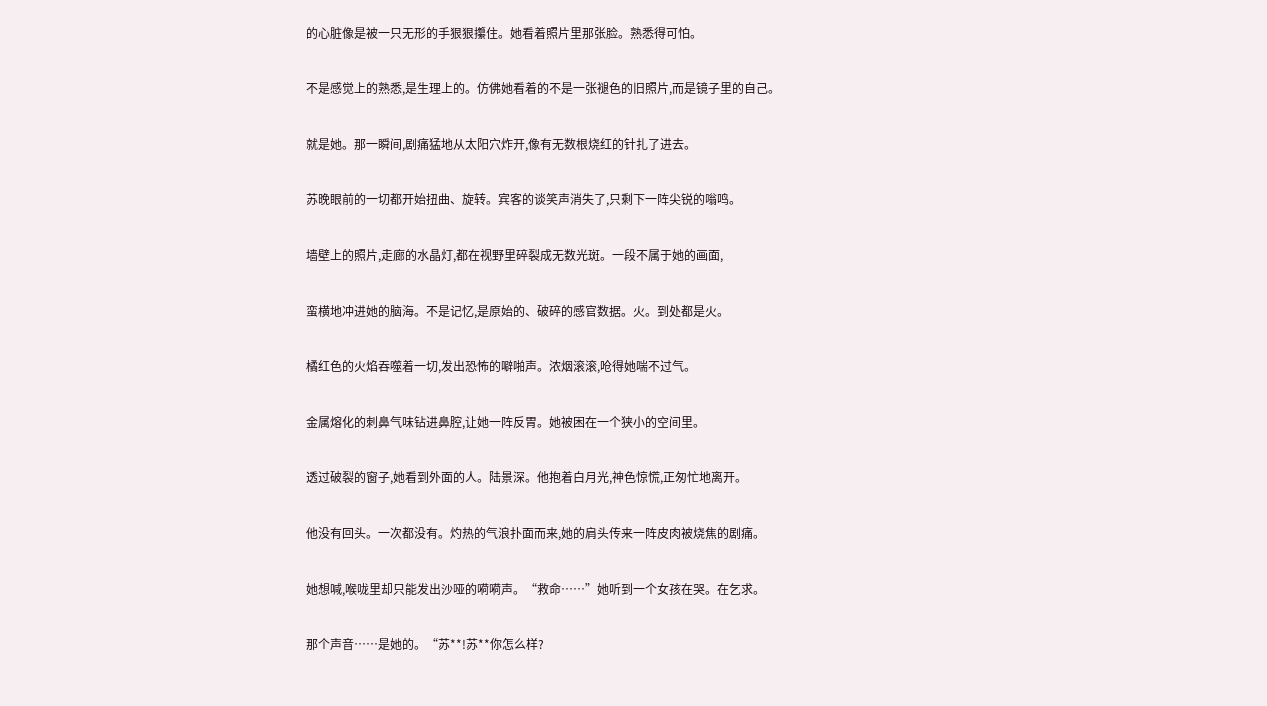的心脏像是被一只无形的手狠狠攥住。她看着照片里那张脸。熟悉得可怕。

不是感觉上的熟悉,是生理上的。仿佛她看着的不是一张褪色的旧照片,而是镜子里的自己。

就是她。那一瞬间,剧痛猛地从太阳穴炸开,像有无数根烧红的针扎了进去。

苏晚眼前的一切都开始扭曲、旋转。宾客的谈笑声消失了,只剩下一阵尖锐的嗡鸣。

墙壁上的照片,走廊的水晶灯,都在视野里碎裂成无数光斑。一段不属于她的画面,

蛮横地冲进她的脑海。不是记忆,是原始的、破碎的感官数据。火。到处都是火。

橘红色的火焰吞噬着一切,发出恐怖的噼啪声。浓烟滚滚,呛得她喘不过气。

金属熔化的刺鼻气味钻进鼻腔,让她一阵反胃。她被困在一个狭小的空间里。

透过破裂的窗子,她看到外面的人。陆景深。他抱着白月光,神色惊慌,正匆忙地离开。

他没有回头。一次都没有。灼热的气浪扑面而来,她的肩头传来一阵皮肉被烧焦的剧痛。

她想喊,喉咙里却只能发出沙哑的嗬嗬声。“救命……”她听到一个女孩在哭。在乞求。

那个声音……是她的。“苏**!苏**你怎么样?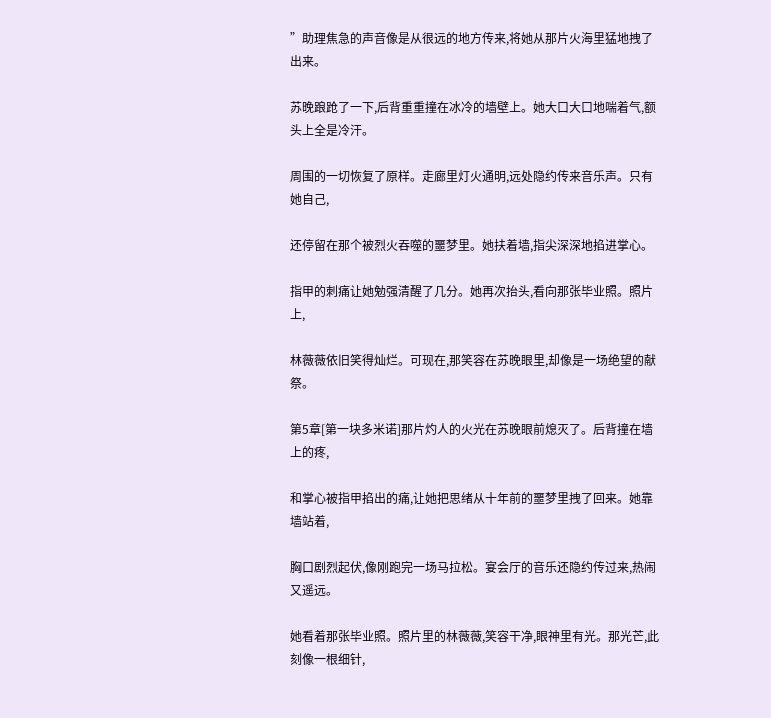”助理焦急的声音像是从很远的地方传来,将她从那片火海里猛地拽了出来。

苏晚踉跄了一下,后背重重撞在冰冷的墙壁上。她大口大口地喘着气,额头上全是冷汗。

周围的一切恢复了原样。走廊里灯火通明,远处隐约传来音乐声。只有她自己,

还停留在那个被烈火吞噬的噩梦里。她扶着墙,指尖深深地掐进掌心。

指甲的刺痛让她勉强清醒了几分。她再次抬头,看向那张毕业照。照片上,

林薇薇依旧笑得灿烂。可现在,那笑容在苏晚眼里,却像是一场绝望的献祭。

第5章[第一块多米诺]那片灼人的火光在苏晚眼前熄灭了。后背撞在墙上的疼,

和掌心被指甲掐出的痛,让她把思绪从十年前的噩梦里拽了回来。她靠墙站着,

胸口剧烈起伏,像刚跑完一场马拉松。宴会厅的音乐还隐约传过来,热闹又遥远。

她看着那张毕业照。照片里的林薇薇,笑容干净,眼神里有光。那光芒,此刻像一根细针,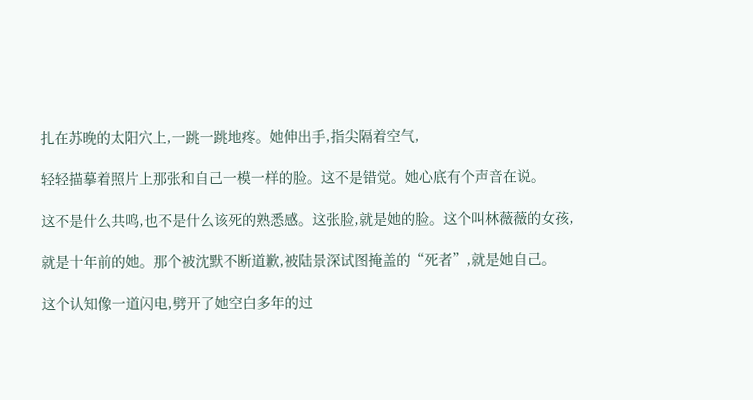扎在苏晚的太阳穴上,一跳一跳地疼。她伸出手,指尖隔着空气,

轻轻描摹着照片上那张和自己一模一样的脸。这不是错觉。她心底有个声音在说。

这不是什么共鸣,也不是什么该死的熟悉感。这张脸,就是她的脸。这个叫林薇薇的女孩,

就是十年前的她。那个被沈默不断道歉,被陆景深试图掩盖的“死者”,就是她自己。

这个认知像一道闪电,劈开了她空白多年的过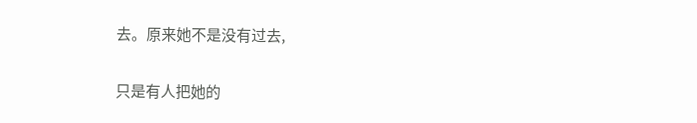去。原来她不是没有过去,

只是有人把她的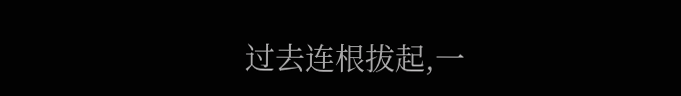过去连根拔起,一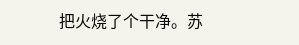把火烧了个干净。苏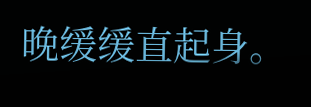晚缓缓直起身。